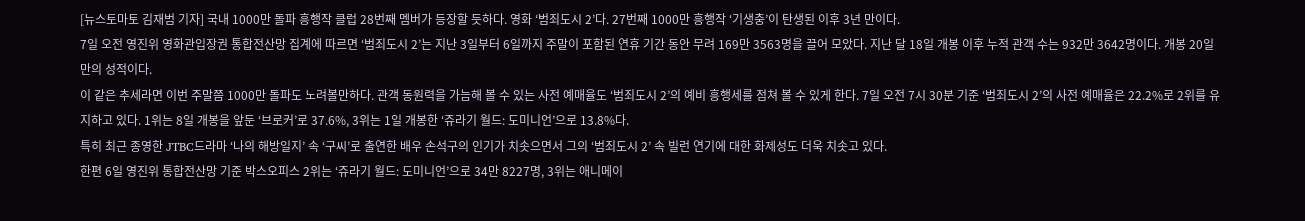[뉴스토마토 김재범 기자] 국내 1000만 돌파 흥행작 클럽 28번째 멤버가 등장할 듯하다. 영화 ‘범죄도시 2’다. 27번째 1000만 흥행작 ‘기생충’이 탄생된 이후 3년 만이다.
7일 오전 영진위 영화관입장권 통합전산망 집계에 따르면 ‘범죄도시 2’는 지난 3일부터 6일까지 주말이 포함된 연휴 기간 동안 무려 169만 3563명을 끌어 모았다. 지난 달 18일 개봉 이후 누적 관객 수는 932만 3642명이다. 개봉 20일 만의 성적이다.
이 같은 추세라면 이번 주말쯤 1000만 돌파도 노려볼만하다. 관객 동원력을 가늠해 볼 수 있는 사전 예매율도 ‘범죄도시 2’의 예비 흥행세를 점쳐 볼 수 있게 한다. 7일 오전 7시 30분 기준 ‘범죄도시 2’의 사전 예매율은 22.2%로 2위를 유지하고 있다. 1위는 8일 개봉을 앞둔 ‘브로커’로 37.6%, 3위는 1일 개봉한 ‘쥬라기 월드: 도미니언’으로 13.8%다.
특히 최근 종영한 JTBC드라마 ‘나의 해방일지’ 속 ‘구씨’로 출연한 배우 손석구의 인기가 치솟으면서 그의 ‘범죄도시 2’ 속 빌런 연기에 대한 화제성도 더욱 치솟고 있다.
한편 6일 영진위 통합전산망 기준 박스오피스 2위는 ‘쥬라기 월드: 도미니언’으로 34만 8227명, 3위는 애니메이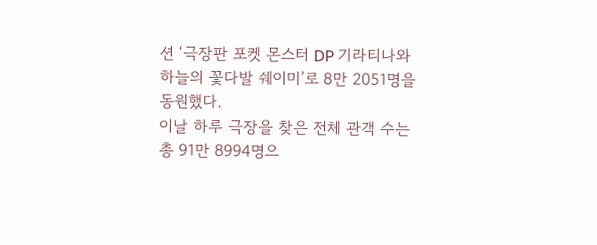션 ‘극장판 포켓 몬스터 DP 기라티나와 하늘의 꽃다발 쉐이미’로 8만 2051명을 동원했다.
이날 하루 극장을 찾은 전체 관객 수는 총 91만 8994명으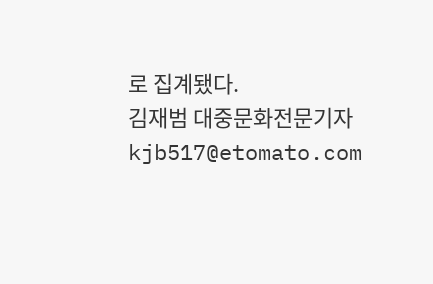로 집계됐다.
김재범 대중문화전문기자 kjb517@etomato.com